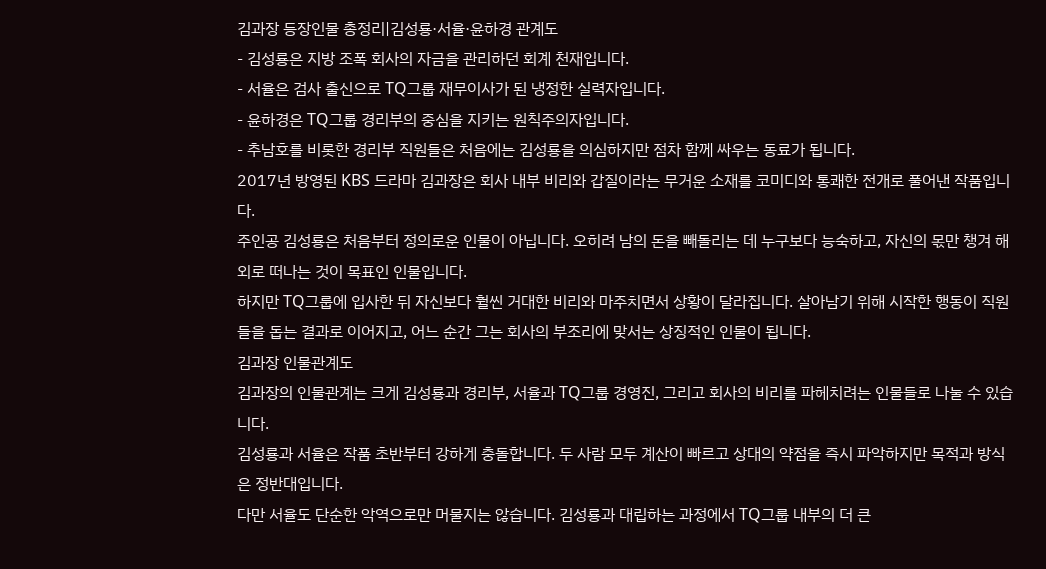김과장 등장인물 총정리|김성룡·서율·윤하경 관계도
- 김성룡은 지방 조폭 회사의 자금을 관리하던 회계 천재입니다.
- 서율은 검사 출신으로 TQ그룹 재무이사가 된 냉정한 실력자입니다.
- 윤하경은 TQ그룹 경리부의 중심을 지키는 원칙주의자입니다.
- 추남호를 비롯한 경리부 직원들은 처음에는 김성룡을 의심하지만 점차 함께 싸우는 동료가 됩니다.
2017년 방영된 KBS 드라마 김과장은 회사 내부 비리와 갑질이라는 무거운 소재를 코미디와 통쾌한 전개로 풀어낸 작품입니다.
주인공 김성룡은 처음부터 정의로운 인물이 아닙니다. 오히려 남의 돈을 빼돌리는 데 누구보다 능숙하고, 자신의 몫만 챙겨 해외로 떠나는 것이 목표인 인물입니다.
하지만 TQ그룹에 입사한 뒤 자신보다 훨씬 거대한 비리와 마주치면서 상황이 달라집니다. 살아남기 위해 시작한 행동이 직원들을 돕는 결과로 이어지고, 어느 순간 그는 회사의 부조리에 맞서는 상징적인 인물이 됩니다.
김과장 인물관계도
김과장의 인물관계는 크게 김성룡과 경리부, 서율과 TQ그룹 경영진, 그리고 회사의 비리를 파헤치려는 인물들로 나눌 수 있습니다.
김성룡과 서율은 작품 초반부터 강하게 충돌합니다. 두 사람 모두 계산이 빠르고 상대의 약점을 즉시 파악하지만 목적과 방식은 정반대입니다.
다만 서율도 단순한 악역으로만 머물지는 않습니다. 김성룡과 대립하는 과정에서 TQ그룹 내부의 더 큰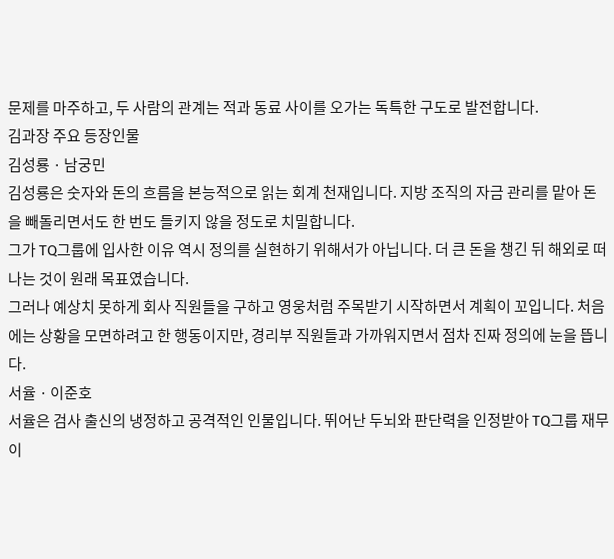문제를 마주하고, 두 사람의 관계는 적과 동료 사이를 오가는 독특한 구도로 발전합니다.
김과장 주요 등장인물
김성룡 · 남궁민
김성룡은 숫자와 돈의 흐름을 본능적으로 읽는 회계 천재입니다. 지방 조직의 자금 관리를 맡아 돈을 빼돌리면서도 한 번도 들키지 않을 정도로 치밀합니다.
그가 TQ그룹에 입사한 이유 역시 정의를 실현하기 위해서가 아닙니다. 더 큰 돈을 챙긴 뒤 해외로 떠나는 것이 원래 목표였습니다.
그러나 예상치 못하게 회사 직원들을 구하고 영웅처럼 주목받기 시작하면서 계획이 꼬입니다. 처음에는 상황을 모면하려고 한 행동이지만, 경리부 직원들과 가까워지면서 점차 진짜 정의에 눈을 뜹니다.
서율 · 이준호
서율은 검사 출신의 냉정하고 공격적인 인물입니다. 뛰어난 두뇌와 판단력을 인정받아 TQ그룹 재무이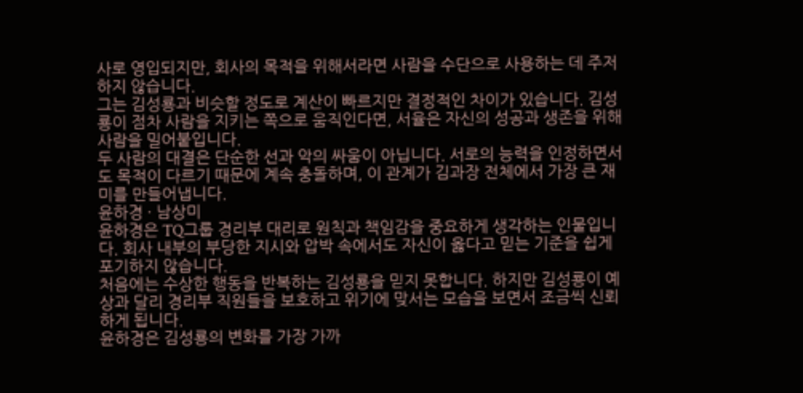사로 영입되지만, 회사의 목적을 위해서라면 사람을 수단으로 사용하는 데 주저하지 않습니다.
그는 김성룡과 비슷할 정도로 계산이 빠르지만 결정적인 차이가 있습니다. 김성룡이 점차 사람을 지키는 쪽으로 움직인다면, 서율은 자신의 성공과 생존을 위해 사람을 밀어붙입니다.
두 사람의 대결은 단순한 선과 악의 싸움이 아닙니다. 서로의 능력을 인정하면서도 목적이 다르기 때문에 계속 충돌하며, 이 관계가 김과장 전체에서 가장 큰 재미를 만들어냅니다.
윤하경 · 남상미
윤하경은 TQ그룹 경리부 대리로 원칙과 책임감을 중요하게 생각하는 인물입니다. 회사 내부의 부당한 지시와 압박 속에서도 자신이 옳다고 믿는 기준을 쉽게 포기하지 않습니다.
처음에는 수상한 행동을 반복하는 김성룡을 믿지 못합니다. 하지만 김성룡이 예상과 달리 경리부 직원들을 보호하고 위기에 맞서는 모습을 보면서 조금씩 신뢰하게 됩니다.
윤하경은 김성룡의 변화를 가장 가까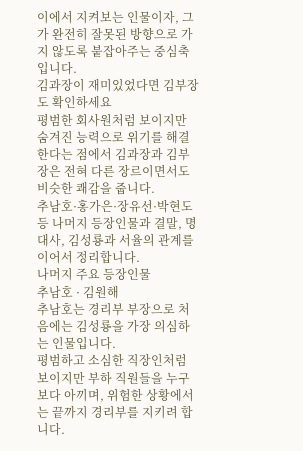이에서 지켜보는 인물이자, 그가 완전히 잘못된 방향으로 가지 않도록 붙잡아주는 중심축입니다.
김과장이 재미있었다면 김부장도 확인하세요
평범한 회사원처럼 보이지만 숨겨진 능력으로 위기를 해결한다는 점에서 김과장과 김부장은 전혀 다른 장르이면서도 비슷한 쾌감을 줍니다.
추남호·홍가은·장유선·박현도 등 나머지 등장인물과 결말, 명대사, 김성룡과 서율의 관계를 이어서 정리합니다.
나머지 주요 등장인물
추남호 · 김원해
추남호는 경리부 부장으로 처음에는 김성룡을 가장 의심하는 인물입니다.
평범하고 소심한 직장인처럼 보이지만 부하 직원들을 누구보다 아끼며, 위험한 상황에서는 끝까지 경리부를 지키려 합니다.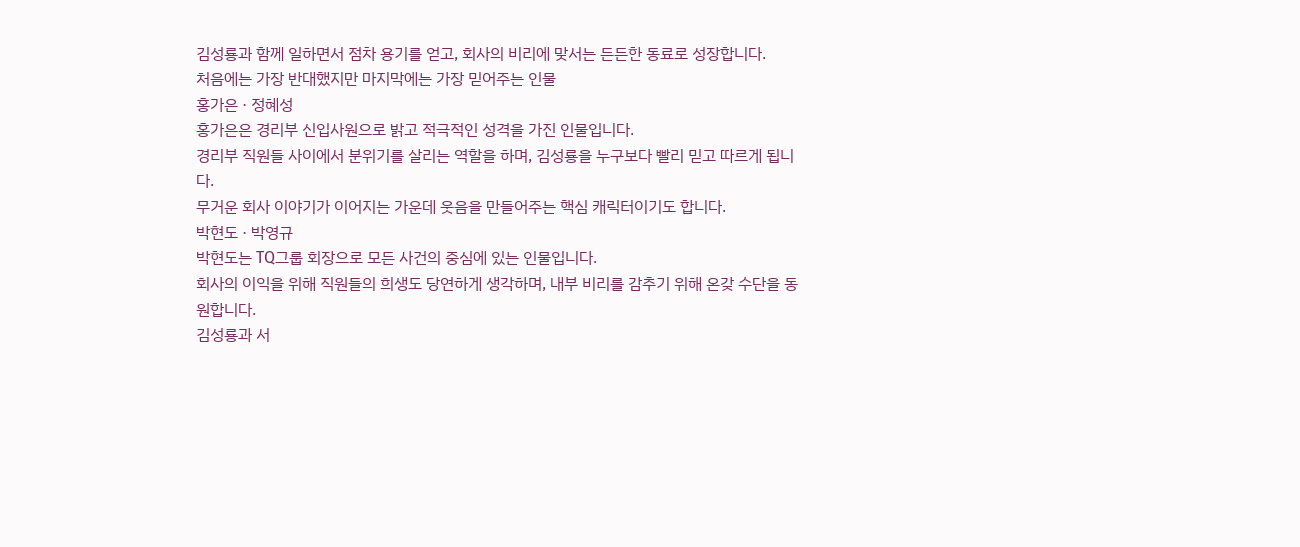김성룡과 함께 일하면서 점차 용기를 얻고, 회사의 비리에 맞서는 든든한 동료로 성장합니다.
처음에는 가장 반대했지만 마지막에는 가장 믿어주는 인물
홍가은 · 정혜성
홍가은은 경리부 신입사원으로 밝고 적극적인 성격을 가진 인물입니다.
경리부 직원들 사이에서 분위기를 살리는 역할을 하며, 김성룡을 누구보다 빨리 믿고 따르게 됩니다.
무거운 회사 이야기가 이어지는 가운데 웃음을 만들어주는 핵심 캐릭터이기도 합니다.
박현도 · 박영규
박현도는 TQ그룹 회장으로 모든 사건의 중심에 있는 인물입니다.
회사의 이익을 위해 직원들의 희생도 당연하게 생각하며, 내부 비리를 감추기 위해 온갖 수단을 동원합니다.
김성룡과 서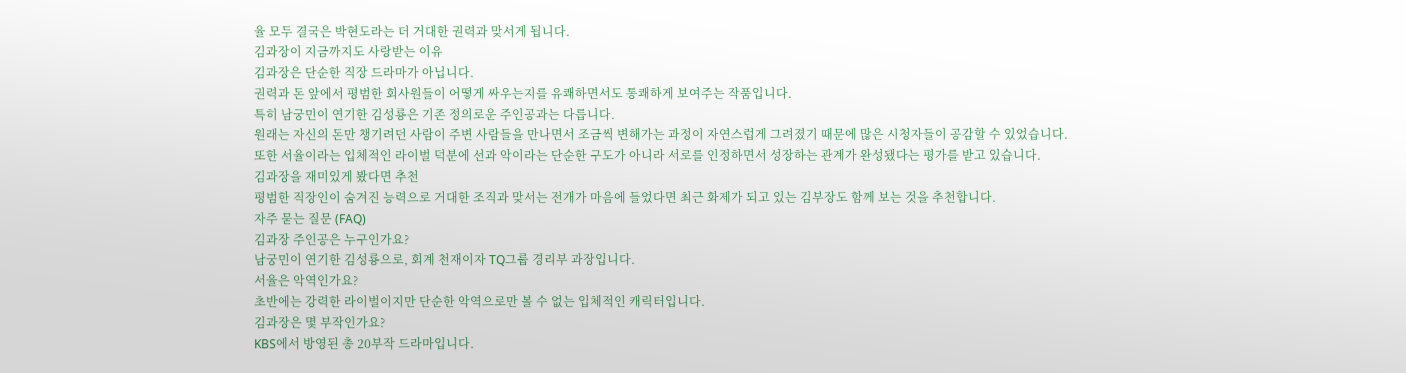율 모두 결국은 박현도라는 더 거대한 권력과 맞서게 됩니다.
김과장이 지금까지도 사랑받는 이유
김과장은 단순한 직장 드라마가 아닙니다.
권력과 돈 앞에서 평범한 회사원들이 어떻게 싸우는지를 유쾌하면서도 통쾌하게 보여주는 작품입니다.
특히 남궁민이 연기한 김성룡은 기존 정의로운 주인공과는 다릅니다.
원래는 자신의 돈만 챙기려던 사람이 주변 사람들을 만나면서 조금씩 변해가는 과정이 자연스럽게 그려졌기 때문에 많은 시청자들이 공감할 수 있었습니다.
또한 서율이라는 입체적인 라이벌 덕분에 선과 악이라는 단순한 구도가 아니라 서로를 인정하면서 성장하는 관계가 완성됐다는 평가를 받고 있습니다.
김과장을 재미있게 봤다면 추천
평범한 직장인이 숨겨진 능력으로 거대한 조직과 맞서는 전개가 마음에 들었다면 최근 화제가 되고 있는 김부장도 함께 보는 것을 추천합니다.
자주 묻는 질문 (FAQ)
김과장 주인공은 누구인가요?
남궁민이 연기한 김성룡으로, 회계 천재이자 TQ그룹 경리부 과장입니다.
서율은 악역인가요?
초반에는 강력한 라이벌이지만 단순한 악역으로만 볼 수 없는 입체적인 캐릭터입니다.
김과장은 몇 부작인가요?
KBS에서 방영된 총 20부작 드라마입니다.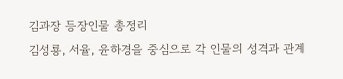김과장 등장인물 총정리
김성룡, 서율, 윤하경을 중심으로 각 인물의 성격과 관계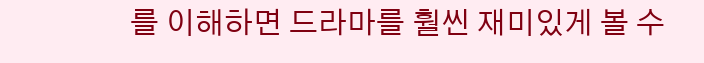를 이해하면 드라마를 훨씬 재미있게 볼 수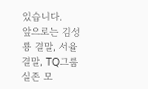있습니다.
앞으로는 김성룡 결말, 서율 결말, TQ그룹 실존 모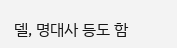델, 명대사 등도 함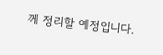께 정리할 예정입니다.